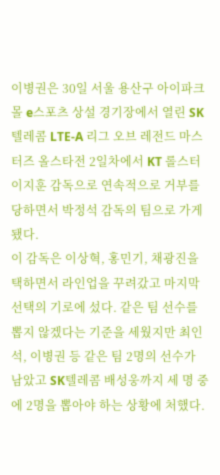이병권은 30일 서울 용산구 아이파크몰 e스포츠 상설 경기장에서 열린 SK텔레콤 LTE-A 리그 오브 레전드 마스터즈 올스타전 2일차에서 KT 롤스터 이지훈 감독으로 연속적으로 거부를 당하면서 박정석 감독의 팀으로 가게 됐다.
이 감독은 이상혁, 홍민기, 채광진을 택하면서 라인업을 꾸려갔고 마지막 선택의 기로에 섰다. 같은 팀 선수를 뽑지 않겠다는 기준을 세웠지만 최인석, 이병권 등 같은 팀 2명의 선수가 남았고 SK텔레콤 배성웅까지 세 명 중에 2명을 뽑아야 하는 상황에 처했다.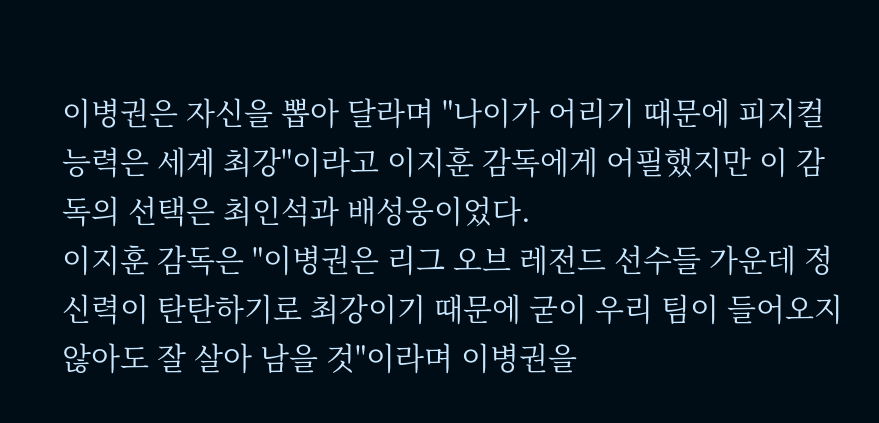이병권은 자신을 뽑아 달라며 "나이가 어리기 때문에 피지컬 능력은 세계 최강"이라고 이지훈 감독에게 어필했지만 이 감독의 선택은 최인석과 배성웅이었다.
이지훈 감독은 "이병권은 리그 오브 레전드 선수들 가운데 정신력이 탄탄하기로 최강이기 때문에 굳이 우리 팀이 들어오지 않아도 잘 살아 남을 것"이라며 이병권을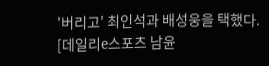'버리고' 최인석과 배성웅을 택했다.
[데일리e스포츠 남윤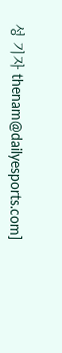성 기자 thenam@dailyesports.com]